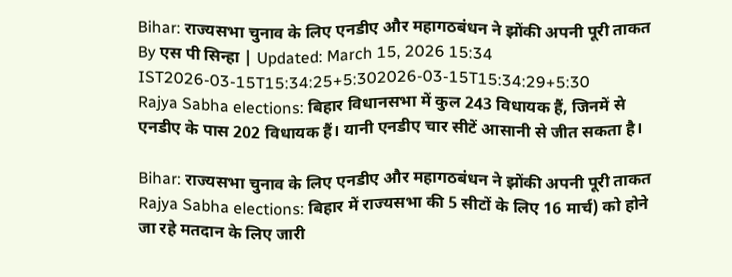Bihar: राज्यसभा चुनाव के लिए एनडीए और महागठबंधन ने झोंकी अपनी पूरी ताकत
By एस पी सिन्हा | Updated: March 15, 2026 15:34 IST2026-03-15T15:34:25+5:302026-03-15T15:34:29+5:30
Rajya Sabha elections: बिहार विधानसभा में कुल 243 विधायक हैं, जिनमें से एनडीए के पास 202 विधायक हैं। यानी एनडीए चार सीटें आसानी से जीत सकता है।

Bihar: राज्यसभा चुनाव के लिए एनडीए और महागठबंधन ने झोंकी अपनी पूरी ताकत
Rajya Sabha elections: बिहार में राज्यसभा की 5 सीटों के लिए 16 मार्च) को होने जा रहे मतदान के लिए जारी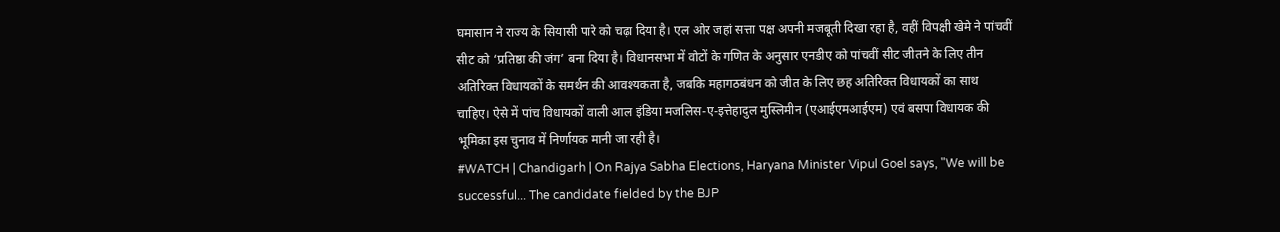घमासान ने राज्य के सियासी पारे को चढ़ा दिया है। एल ओर जहां सत्ता पक्ष अपनी मजबूती दिखा रहा है, वहीं विपक्षी खेमे ने पांचवीं सीट को ‘प्रतिष्ठा की जंग’ बना दिया है। विधानसभा में वोटों के गणित के अनुसार एनडीए को पांचवीं सीट जीतने के लिए तीन अतिरिक्त विधायकों के समर्थन की आवश्यकता है, जबकि महागठबंधन को जीत के लिए छह अतिरिक्त विधायकों का साथ चाहिए। ऐसे में पांच विधायकों वाली आल इंडिया मजलिस-ए-इत्तेहादुल मुस्लिमीन (एआईएमआईएम) एवं बसपा विधायक की भूमिका इस चुनाव में निर्णायक मानी जा रही है।
#WATCH | Chandigarh | On Rajya Sabha Elections, Haryana Minister Vipul Goel says, "We will be successful... The candidate fielded by the BJP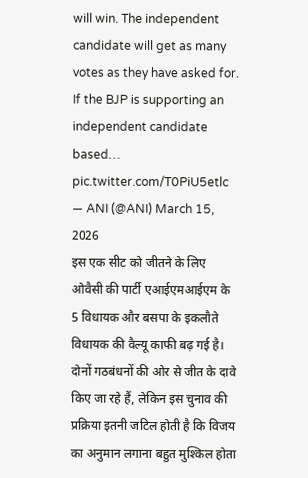will win. The independent candidate will get as many votes as they have asked for. If the BJP is supporting an independent candidate based… pic.twitter.com/T0PiU5etlc
— ANI (@ANI) March 15, 2026
इस एक सीट को जीतने के लिए ओवैसी की पार्टी एआईएमआईएम के 5 विधायक और बसपा के इकलौते विधायक की वैल्यू काफी बढ़ गई है। दोनों गठबंधनों की ओर से जीत के दावे किए जा रहे हैं, लेकिन इस चुनाव की प्रक्रिया इतनी जटिल होती है कि विजय का अनुमान लगाना बहुत मुश्किल होता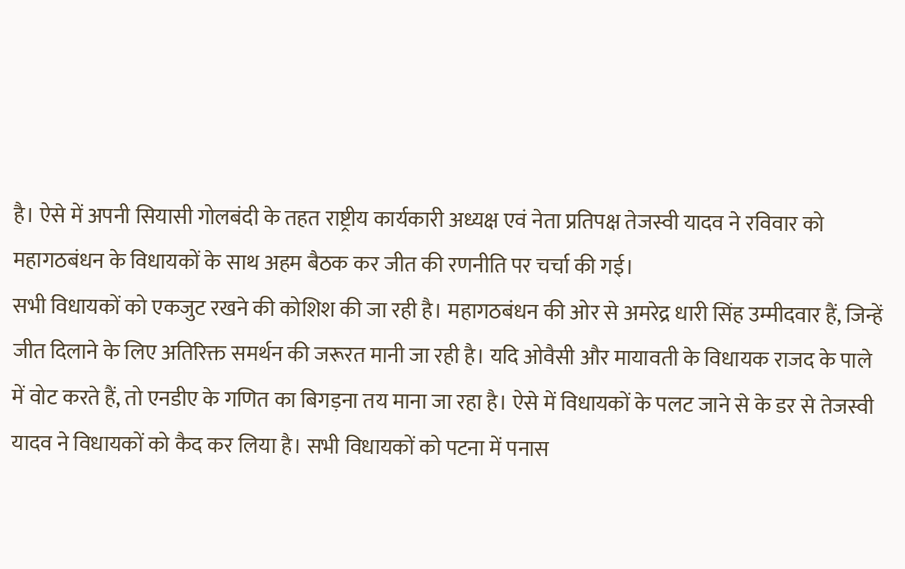है। ऐसे में अपनी सियासी गोलबंदी के तहत राष्ट्रीय कार्यकारी अध्यक्ष एवं नेता प्रतिपक्ष तेजस्वी यादव ने रविवार को महागठबंधन के विधायकों के साथ अहम बैठक कर जीत की रणनीति पर चर्चा की गई।
सभी विधायकों को एकजुट रखने की कोशिश की जा रही है। महागठबंधन की ओर से अमरेद्र धारी सिंह उम्मीदवार हैं, जिन्हें जीत दिलाने के लिए अतिरिक्त समर्थन की जरूरत मानी जा रही है। यदि ओवैसी और मायावती के विधायक राजद के पाले में वोट करते हैं, तो एनडीए के गणित का बिगड़ना तय माना जा रहा है। ऐसे में विधायकों के पलट जाने से के डर से तेजस्वी यादव ने विधायकों को कैद कर लिया है। सभी विधायकों को पटना में पनास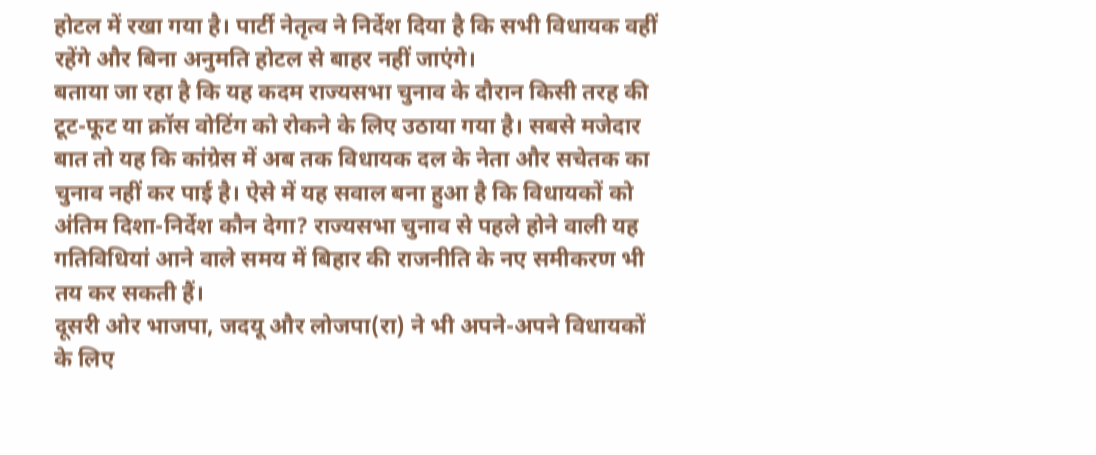होटल में रखा गया है। पार्टी नेतृत्व ने निर्देश दिया है कि सभी विधायक वहीं रहेंगे और बिना अनुमति होटल से बाहर नहीं जाएंगे।
बताया जा रहा है कि यह कदम राज्यसभा चुनाव के दौरान किसी तरह की टूट-फूट या क्रॉस वोटिंग को रोकने के लिए उठाया गया है। सबसे मजेदार बात तो यह कि कांग्रेस में अब तक विधायक दल के नेता और सचेतक का चुनाव नहीं कर पाई है। ऐसे में यह सवाल बना हुआ है कि विधायकों को अंतिम दिशा-निर्देश कौन देगा? राज्यसभा चुनाव से पहले होने वाली यह गतिविधियां आने वाले समय में बिहार की राजनीति के नए समीकरण भी तय कर सकती हैं।
दूसरी ओर भाजपा, जदयू और लोजपा(रा) ने भी अपने-अपने विधायकों के लिए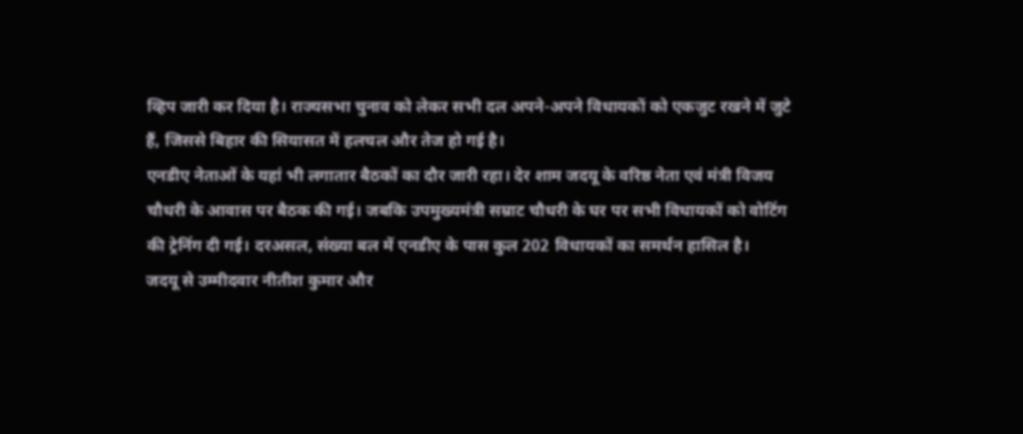व्हिप जारी कर दिया है। राज्यसभा चुनाव को लेकर सभी दल अपने-अपने विधायकों को एकजुट रखने में जुटे हैं, जिससे बिहार की सियासत में हलचल और तेज हो गई है।
एनडीए नेताओं के यहां भी लगातार बैठकों का दौर जारी रहा। देर शाम जदयू के वरिष्ठ नेता एवं मंत्री विजय चौधरी के आवास पर बैठक की गई। जबकि उपमुख्यमंत्री सम्राट चौधरी के घर पर सभी विधायकों को वोटिंग की ट्रेनिंग दी गई। दरअसल, संख्या बल में एनडीए के पास कुल 202 विधायकों का समर्थन हासिल है।
जदयू से उम्मीदवार नीतीश कुमार और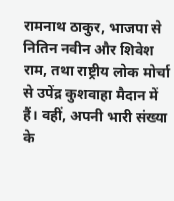रामनाथ ठाकुर, भाजपा से नितिन नवीन और शिवेश राम, तथा राष्ट्रीय लोक मोर्चा से उपेंद्र कुशवाहा मैदान में हैं। वहीं, अपनी भारी संख्या के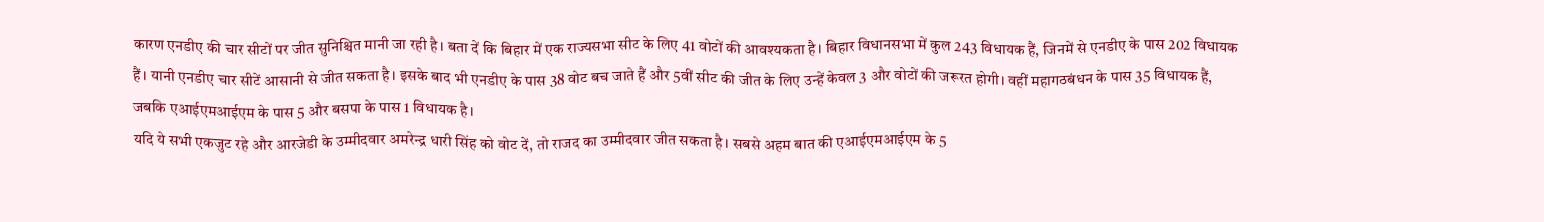कारण एनडीए की चार सीटों पर जीत सुनिश्चित मानी जा रही है। बता दें कि बिहार में एक राज्यसभा सीट के लिए 41 वोटों की आवश्यकता है। बिहार विधानसभा में कुल 243 विधायक हैं, जिनमें से एनडीए के पास 202 विधायक हैं। यानी एनडीए चार सीटें आसानी से जीत सकता है। इसके बाद भी एनडीए के पास 38 वोट बच जाते हैं और 5वीं सीट की जीत के लिए उन्हें केवल 3 और वोटों की जरूरत होगी। वहीं महागठबंधन के पास 35 विधायक हैं, जबकि एआईएमआईएम के पास 5 और बसपा के पास 1 विधायक है।
यदि ये सभी एकजुट रहे और आरजेडी के उम्मीदवार अमरेन्द्र धारी सिंह को वोट दें, तो राजद का उम्मीदवार जीत सकता है। सबसे अहम बात की एआईएमआईएम के 5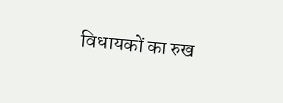विधायकों का रुख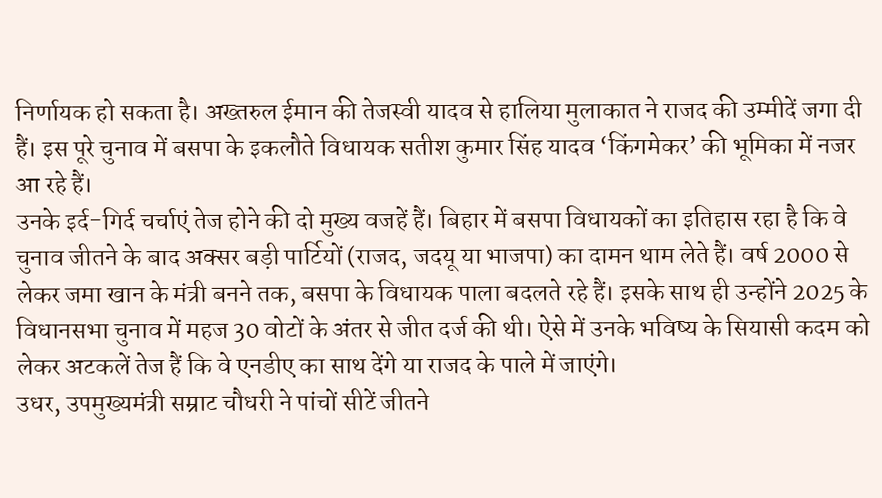निर्णायक हो सकता है। अख्तरुल ईमान की तेजस्वी यादव से हालिया मुलाकात ने राजद की उम्मीदें जगा दी हैं। इस पूरे चुनाव में बसपा के इकलौते विधायक सतीश कुमार सिंह यादव ‘किंगमेकर’ की भूमिका में नजर आ रहे हैं।
उनके इर्द-गिर्द चर्चाएं तेज होने की दो मुख्य वजहें हैं। बिहार में बसपा विधायकों का इतिहास रहा है कि वे चुनाव जीतने के बाद अक्सर बड़ी पार्टियों (राजद, जदयू या भाजपा) का दामन थाम लेते हैं। वर्ष 2000 से लेकर जमा खान के मंत्री बनने तक, बसपा के विधायक पाला बदलते रहे हैं। इसके साथ ही उन्होंने 2025 के विधानसभा चुनाव में महज 30 वोटों के अंतर से जीत दर्ज की थी। ऐसे में उनके भविष्य के सियासी कदम को लेकर अटकलें तेज हैं कि वे एनडीए का साथ देंगे या राजद के पाले में जाएंगे।
उधर, उपमुख्यमंत्री सम्राट चौधरी ने पांचों सीटें जीतने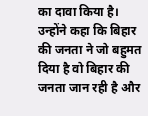का दावा किया है। उन्होंने कहा कि बिहार की जनता ने जो बहुमत दिया है वो बिहार की जनता जान रही है और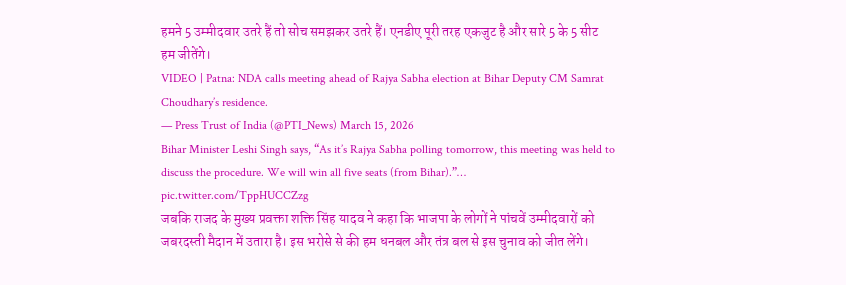हमने 5 उम्मीदवार उतरे हैं तो सोच समझकर उतरे हैं। एनडीए पूरी तरह एकजुट है और सारे 5 के 5 सीट हम जीतेंगे।
VIDEO | Patna: NDA calls meeting ahead of Rajya Sabha election at Bihar Deputy CM Samrat Choudhary’s residence.
— Press Trust of India (@PTI_News) March 15, 2026
Bihar Minister Leshi Singh says, “As it’s Rajya Sabha polling tomorrow, this meeting was held to discuss the procedure. We will win all five seats (from Bihar).”… pic.twitter.com/TppHUCCZzg
जबकि राजद के मुख्य प्रवक्ता शक्ति सिंह यादव ने कहा कि भाजपा के लोगों ने पांचवें उम्मीदवारों को जबरदस्ती मैदान में उतारा है। इस भरोसे से की हम धनबल और तंत्र बल से इस चुनाव को जीत लेंगे।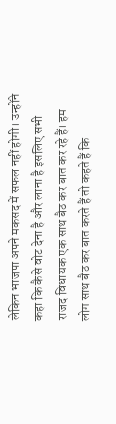लेकिन भाजपा अपने मकसद में सफल नहीं होगी। उन्होंने कहा कि कैसे वोट देना है और लाना है इसलिए सभी राजद विधायक एक साथ बैठ कर बात कर रहे हैं। हम लोग साथ बैठ कर बात करते हैं तो कहते हैं कि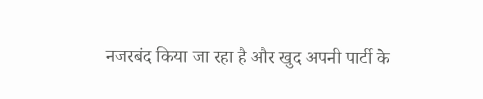नजरबंद किया जा रहा है और खुद अपनी पार्टी के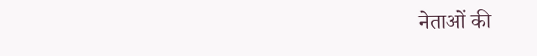नेताओं की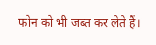फोन को भी जब्त कर लेते हैं।